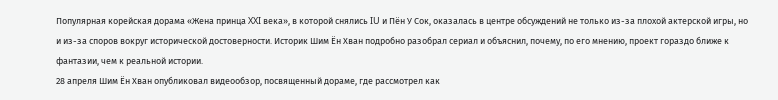Популярная корейская дорама «Жена принца XXI века», в которой снялись IU и Пён У Сок, оказалась в центре обсуждений не только из-за плохой актерской игры, но и из-за споров вокруг исторической достоверности. Историк Шим Ён Хван подробно разобрал сериал и объяснил, почему, по его мнению, проект гораздо ближе к фантазии, чем к реальной истории.
28 апреля Шим Ён Хван опубликовал видеообзор, посвященный дораме, где рассмотрел как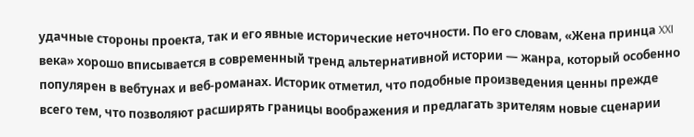удачные стороны проекта, так и его явные исторические неточности. По его словам, «Жена принца XXI века» хорошо вписывается в современный тренд альтернативной истории — жанра, который особенно популярен в вебтунах и веб-романах. Историк отметил, что подобные произведения ценны прежде всего тем, что позволяют расширять границы воображения и предлагать зрителям новые сценарии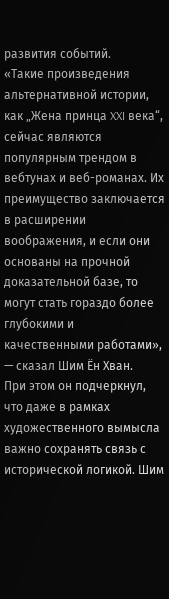развития событий.
«Такие произведения альтернативной истории, как „Жена принца XXI века“, сейчас являются популярным трендом в вебтунах и веб-романах. Их преимущество заключается в расширении воображения, и если они основаны на прочной доказательной базе, то могут стать гораздо более глубокими и качественными работами», — сказал Шим Ён Хван.
При этом он подчеркнул, что даже в рамках художественного вымысла важно сохранять связь с исторической логикой. Шим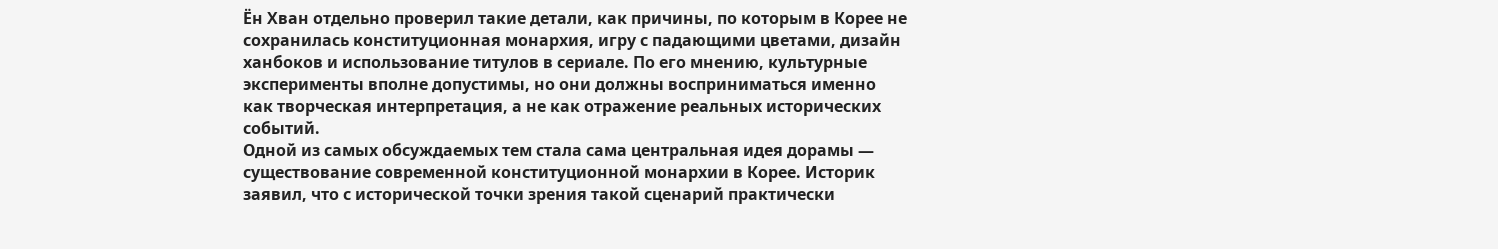Ён Хван отдельно проверил такие детали, как причины, по которым в Корее не сохранилась конституционная монархия, игру с падающими цветами, дизайн ханбоков и использование титулов в сериале. По его мнению, культурные эксперименты вполне допустимы, но они должны восприниматься именно как творческая интерпретация, а не как отражение реальных исторических событий.
Одной из самых обсуждаемых тем стала сама центральная идея дорамы — существование современной конституционной монархии в Корее. Историк заявил, что с исторической точки зрения такой сценарий практически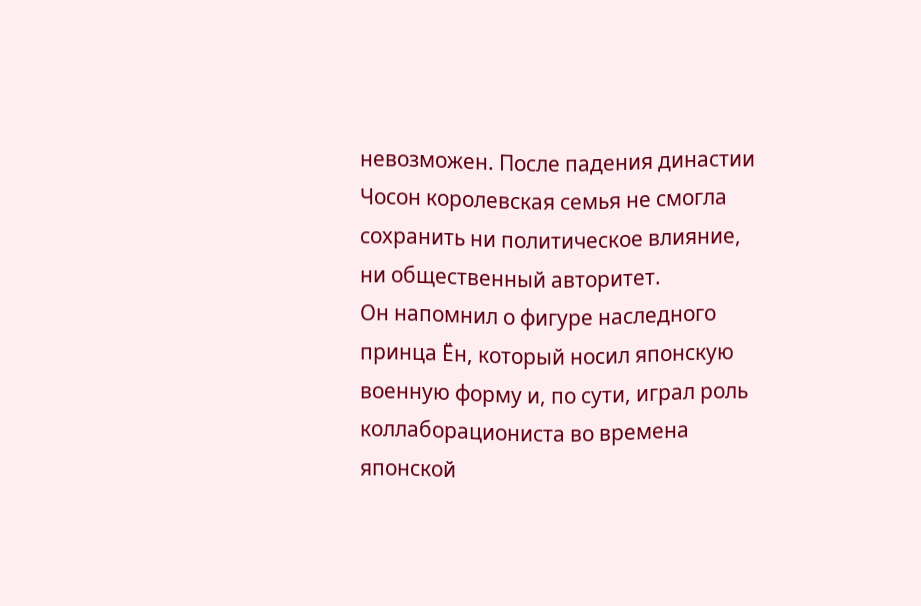невозможен. После падения династии Чосон королевская семья не смогла сохранить ни политическое влияние, ни общественный авторитет.
Он напомнил о фигуре наследного принца Ён, который носил японскую военную форму и, по сути, играл роль коллаборациониста во времена японской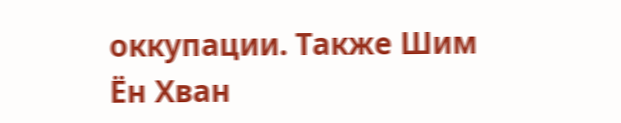оккупации. Также Шим Ён Хван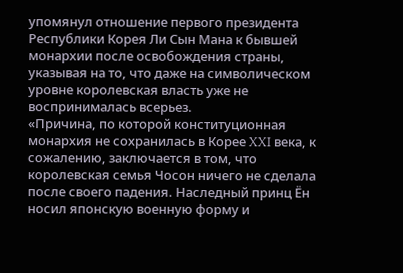упомянул отношение первого президента Республики Корея Ли Сын Мана к бывшей монархии после освобождения страны, указывая на то, что даже на символическом уровне королевская власть уже не воспринималась всерьез.
«Причина, по которой конституционная монархия не сохранилась в Корее XXI века, к сожалению, заключается в том, что королевская семья Чосон ничего не сделала после своего падения. Наследный принц Ён носил японскую военную форму и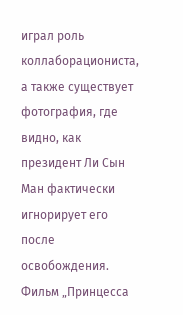играл роль коллаборациониста, а также существует фотография, где видно, как президент Ли Сын Ман фактически игнорирует его после освобождения. Фильм „Принцесса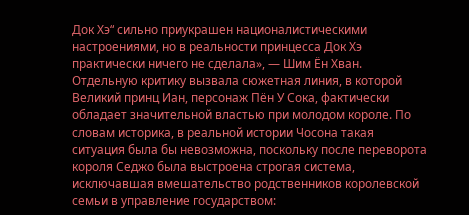Док Хэ“ сильно приукрашен националистическими настроениями, но в реальности принцесса Док Хэ практически ничего не сделала», — Шим Ён Хван.
Отдельную критику вызвала сюжетная линия, в которой Великий принц Иан, персонаж Пён У Сока, фактически обладает значительной властью при молодом короле. По словам историка, в реальной истории Чосона такая ситуация была бы невозможна, поскольку после переворота короля Седжо была выстроена строгая система, исключавшая вмешательство родственников королевской семьи в управление государством: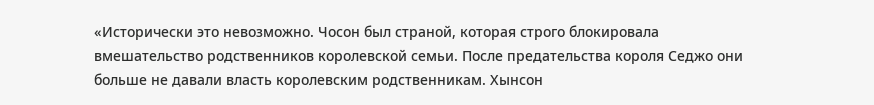«Исторически это невозможно. Чосон был страной, которая строго блокировала вмешательство родственников королевской семьи. После предательства короля Седжо они больше не давали власть королевским родственникам. Хынсон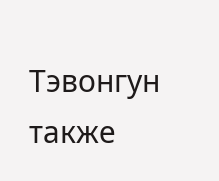Тэвонгун также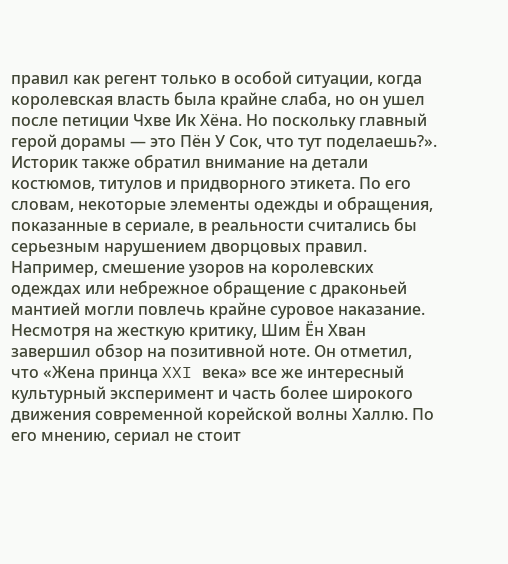правил как регент только в особой ситуации, когда королевская власть была крайне слаба, но он ушел после петиции Чхве Ик Хёна. Но поскольку главный герой дорамы — это Пён У Сок, что тут поделаешь?».
Историк также обратил внимание на детали костюмов, титулов и придворного этикета. По его словам, некоторые элементы одежды и обращения, показанные в сериале, в реальности считались бы серьезным нарушением дворцовых правил. Например, смешение узоров на королевских одеждах или небрежное обращение с драконьей мантией могли повлечь крайне суровое наказание.
Несмотря на жесткую критику, Шим Ён Хван завершил обзор на позитивной ноте. Он отметил, что «Жена принца XXI века» все же интересный культурный эксперимент и часть более широкого движения современной корейской волны Халлю. По его мнению, сериал не стоит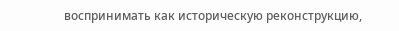воспринимать как историческую реконструкцию,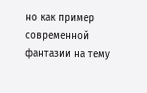но как пример современной фантазии на тему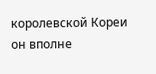королевской Кореи он вполне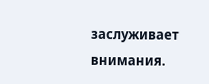заслуживает внимания.